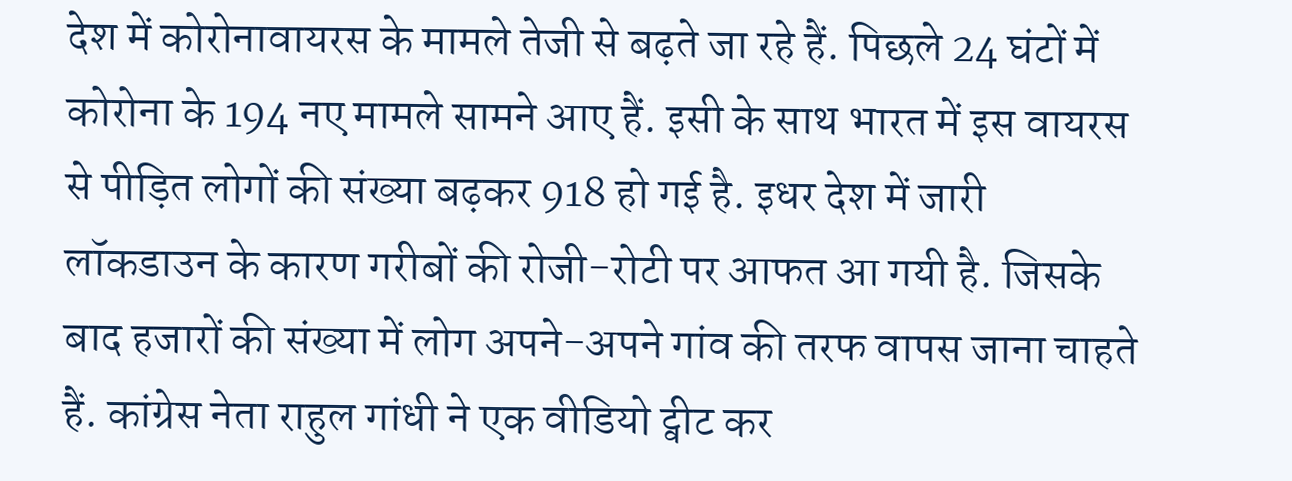देश में कोरोनावायरस के मामले तेजी से बढ़ते जा रहे हैं. पिछले 24 घंटों में कोरोना के 194 नए मामले सामने आए हैं. इसी के साथ भारत में इस वायरस से पीड़ित लोगों की संख्या बढ़कर 918 हो गई है. इधर देश में जारी लॉकडाउन के कारण गरीबों की रोजी-रोटी पर आफत आ गयी है. जिसके बाद हजारों की संख्या में लोग अपने-अपने गांव की तरफ वापस जाना चाहते हैं. कांग्रेस नेता राहुल गांधी ने एक वीडियो ट्वीट कर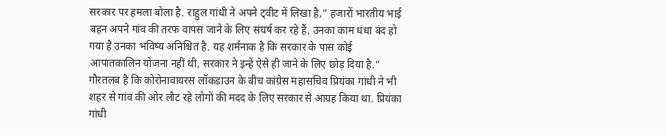सरकार पर हमला बोला है. राहुल गांधी ने अपने ट्वीट में लिखा है,” हजारों भारतीय भाई बहन अपने गांव की तरफ वापस जाने के लिए संघर्ष कर रहे हैं. उनका काम धंधा बंद हो गया है उनका भविष्य अनिश्चित है. यह शर्मनाक है कि सरकार के पास कोई आपातकालिन योजना नहीं थी, सरकार ने इन्हें ऐसे ही जाने के लिए छोड़ दिया है.”
गौरतलब है कि कोरोनावायरस लॉकडाउन के बीच कांग्रेस महासचिव प्रियंका गांधी ने भी शहर से गांव की ओर लौट रहे लोगों की मदद के लिए सरकार से आग्रह किया था. प्रियंका गांधी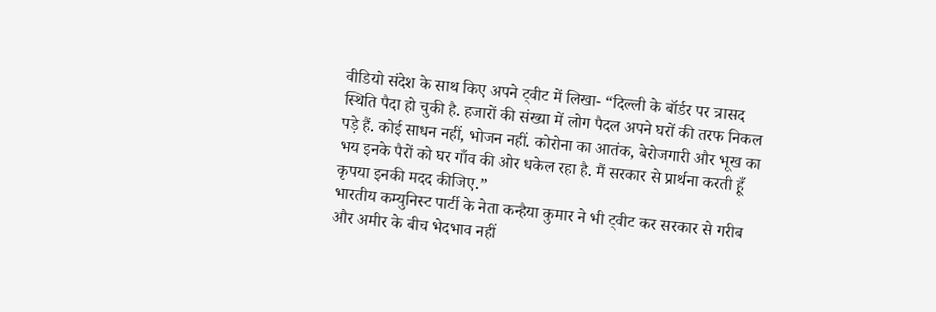वीडियो संदेश के साथ किए अपने ट्वीट में लिखा- “दिल्ली के बॉर्डर पर त्रासद स्थिति पैदा हो चुकी है. हजारों की संख्या में लोग पैदल अपने घरों की तरफ निकल पड़े हैं. कोई साधन नहीं, भोजन नहीं. कोरोना का आतंक, बेरोजगारी और भूख का भय इनके पैरों को घर गाँव की ओर धकेल रहा है. मैं सरकार से प्रार्थना करती हूँ कृपया इनकी मदद कीजिए.”
भारतीय कम्युनिस्ट पार्टी के नेता कन्हैया कुमार ने भी ट्वीट कर सरकार से गरीब और अमीर के बीच भेदभाव नहीं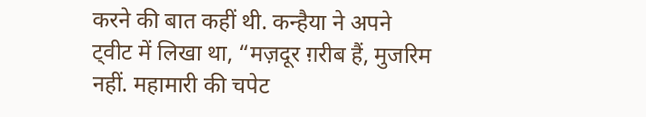करने की बात कहीं थी. कन्हैया ने अपने ट्वीट में लिखा था, “मज़दूर ग़रीब हैं, मुजरिम नहीं. महामारी की चपेट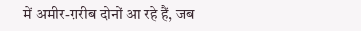में अमीर-ग़रीब दोनों आ रहे हैं, जब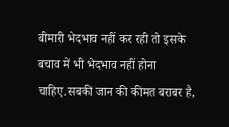बीमारी भेदभाव नहीं कर रही तो इसके बचाव में भी भेदभाव नहीं होना चाहिए.सबकी जान की कीमत बराबर है,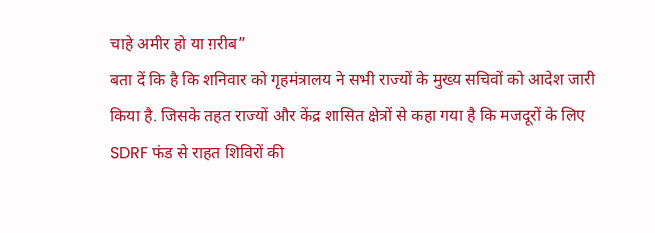चाहे अमीर हो या ग़रीब”
बता दें कि है कि शनिवार को गृहमंत्रालय ने सभी राज्यों के मुख्य सचिवों को आदेश जारी किया है. जिसके तहत राज्यों और केंद्र शासित क्षेत्रों से कहा गया है कि मजदूरों के लिए SDRF फंड से राहत शिविरों की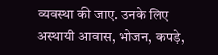व्यवस्था की जाए. उनके लिए अस्थायी आवास, भोजन, कपड़े,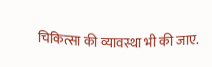चिकित्सा की व्यावस्था भी की जाए.